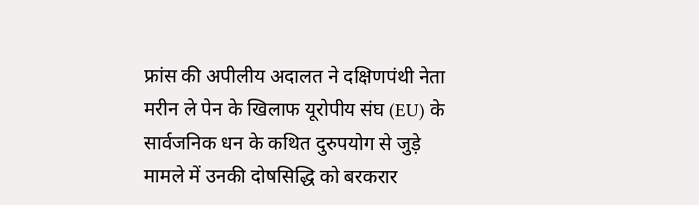फ्रांस की अपीलीय अदालत ने दक्षिणपंथी नेता मरीन ले पेन के खिलाफ यूरोपीय संघ (EU) के सार्वजनिक धन के कथित दुरुपयोग से जुड़े मामले में उनकी दोषसिद्धि को बरकरार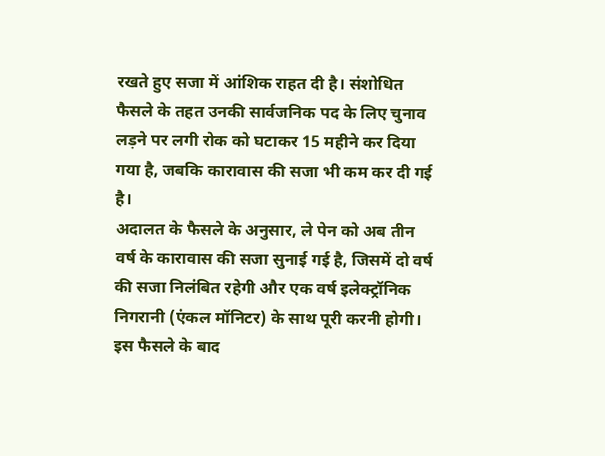रखते हुए सजा में आंशिक राहत दी है। संशोधित फैसले के तहत उनकी सार्वजनिक पद के लिए चुनाव लड़ने पर लगी रोक को घटाकर 15 महीने कर दिया गया है, जबकि कारावास की सजा भी कम कर दी गई है।
अदालत के फैसले के अनुसार, ले पेन को अब तीन वर्ष के कारावास की सजा सुनाई गई है, जिसमें दो वर्ष की सजा निलंबित रहेगी और एक वर्ष इलेक्ट्रॉनिक निगरानी (एंकल मॉनिटर) के साथ पूरी करनी होगी। इस फैसले के बाद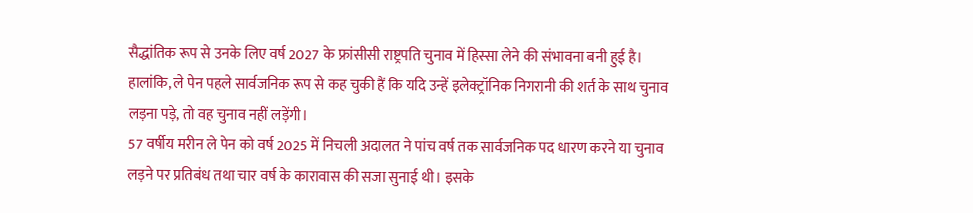सैद्धांतिक रूप से उनके लिए वर्ष 2027 के फ्रांसीसी राष्ट्रपति चुनाव में हिस्सा लेने की संभावना बनी हुई है। हालांकि, ले पेन पहले सार्वजनिक रूप से कह चुकी हैं कि यदि उन्हें इलेक्ट्रॉनिक निगरानी की शर्त के साथ चुनाव लड़ना पड़े, तो वह चुनाव नहीं लड़ेंगी।
57 वर्षीय मरीन ले पेन को वर्ष 2025 में निचली अदालत ने पांच वर्ष तक सार्वजनिक पद धारण करने या चुनाव लड़ने पर प्रतिबंध तथा चार वर्ष के कारावास की सजा सुनाई थी। इसके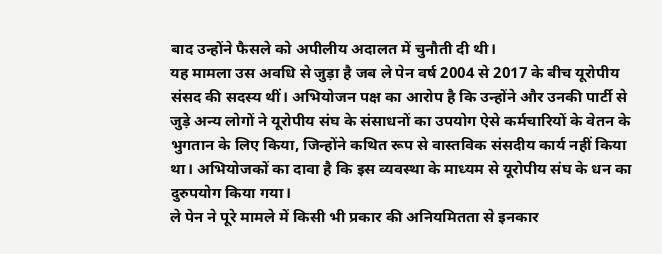बाद उन्होंने फैसले को अपीलीय अदालत में चुनौती दी थी।
यह मामला उस अवधि से जुड़ा है जब ले पेन वर्ष 2004 से 2017 के बीच यूरोपीय संसद की सदस्य थीं। अभियोजन पक्ष का आरोप है कि उन्होंने और उनकी पार्टी से जुड़े अन्य लोगों ने यूरोपीय संघ के संसाधनों का उपयोग ऐसे कर्मचारियों के वेतन के भुगतान के लिए किया, जिन्होंने कथित रूप से वास्तविक संसदीय कार्य नहीं किया था। अभियोजकों का दावा है कि इस व्यवस्था के माध्यम से यूरोपीय संघ के धन का दुरुपयोग किया गया।
ले पेन ने पूरे मामले में किसी भी प्रकार की अनियमितता से इनकार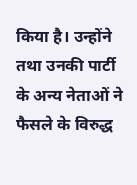किया है। उन्होंने तथा उनकी पार्टी के अन्य नेताओं ने फैसले के विरुद्ध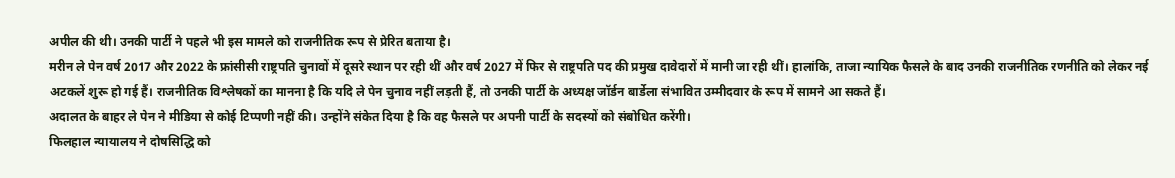अपील की थी। उनकी पार्टी ने पहले भी इस मामले को राजनीतिक रूप से प्रेरित बताया है।
मरीन ले पेन वर्ष 2017 और 2022 के फ्रांसीसी राष्ट्रपति चुनावों में दूसरे स्थान पर रही थीं और वर्ष 2027 में फिर से राष्ट्रपति पद की प्रमुख दावेदारों में मानी जा रही थीं। हालांकि, ताजा न्यायिक फैसले के बाद उनकी राजनीतिक रणनीति को लेकर नई अटकलें शुरू हो गई हैं। राजनीतिक विश्लेषकों का मानना है कि यदि ले पेन चुनाव नहीं लड़ती हैं, तो उनकी पार्टी के अध्यक्ष जॉर्डन बार्डेला संभावित उम्मीदवार के रूप में सामने आ सकते हैं।
अदालत के बाहर ले पेन ने मीडिया से कोई टिप्पणी नहीं की। उन्होंने संकेत दिया है कि वह फैसले पर अपनी पार्टी के सदस्यों को संबोधित करेंगी।
फिलहाल न्यायालय ने दोषसिद्धि को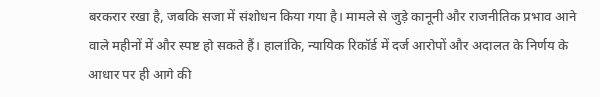बरकरार रखा है, जबकि सजा में संशोधन किया गया है। मामले से जुड़े कानूनी और राजनीतिक प्रभाव आने वाले महीनों में और स्पष्ट हो सकते हैं। हालांकि, न्यायिक रिकॉर्ड में दर्ज आरोपों और अदालत के निर्णय के आधार पर ही आगे की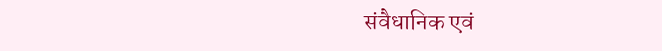संवैधानिक एवं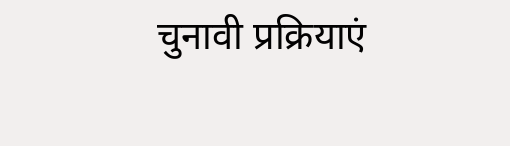चुनावी प्रक्रियाएं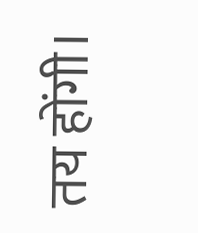तय होंगी।